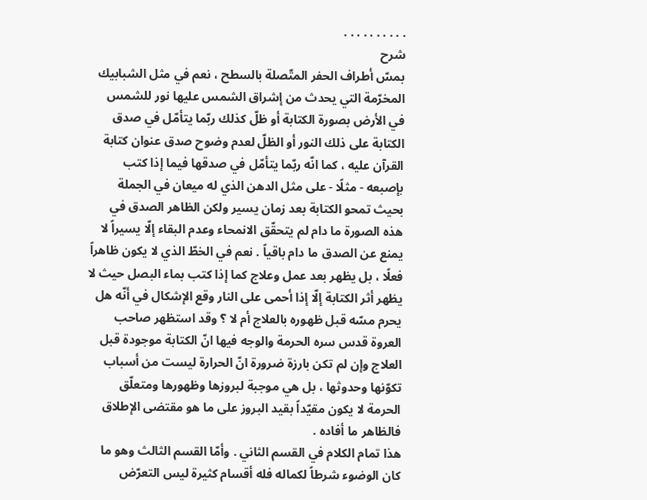. . . . . . . . . .
شرح
بمسّ أطراف الحفر المتّصلة بالسطح ، نعم في مثل الشبابيك المخرّمة التي يحدث من إشراق الشمس عليها نور للشمس في الأرض بصورة الكتابة أو ظلّ كذلك ربّما يتأمّل في صدق الكتابة على ذلك النور أو الظلّ لعدم وضوح صدق عنوان كتابة القرآن عليه ، كما انّه ربّما يتأمّل في صدقها فيما إذا كتب بإصبعه - مثلًا - على مثل الدهن الذي له ميعان في الجملة بحيث تمحو الكتابة بعد زمان يسير ولكن الظاهر الصدق في هذه الصورة ما دام لم يتحقّق الانمحاء وعدم البقاء إلّا يسيراً لا يمنع عن الصدق ما دام باقياً . نعم في الخطّ الذي لا يكون ظاهراً فعلًا ، بل يظهر بعد عمل وعلاج كما إذا كتب بماء البصل حيث لا يظهر أثر الكتابة إلّا إذا أحمى على النار وقع الإشكال في أنّه هل يحرم مسّه قبل ظهوره بالعلاج أم لا ؟ وقد استظهر صاحب العروة قدس سره الحرمة والوجه فيها انّ الكتابة موجودة قبل العلاج وإن لم تكن بارزة ضرورة انّ الحرارة ليست من أسباب تكوّنها وحدوثها ، بل هي موجبة لبروزها وظهورها ومتعلّق الحرمة لا يكون مقيّداً بقيد البروز على ما هو مقتضى الإطلاق فالظاهر ما أفاده .
هذا تمام الكلام في القسم الثاني . وأمّا القسم الثالث وهو ما كان الوضوء شرطاً لكماله فله أقسام كثيرة ليس التعرّض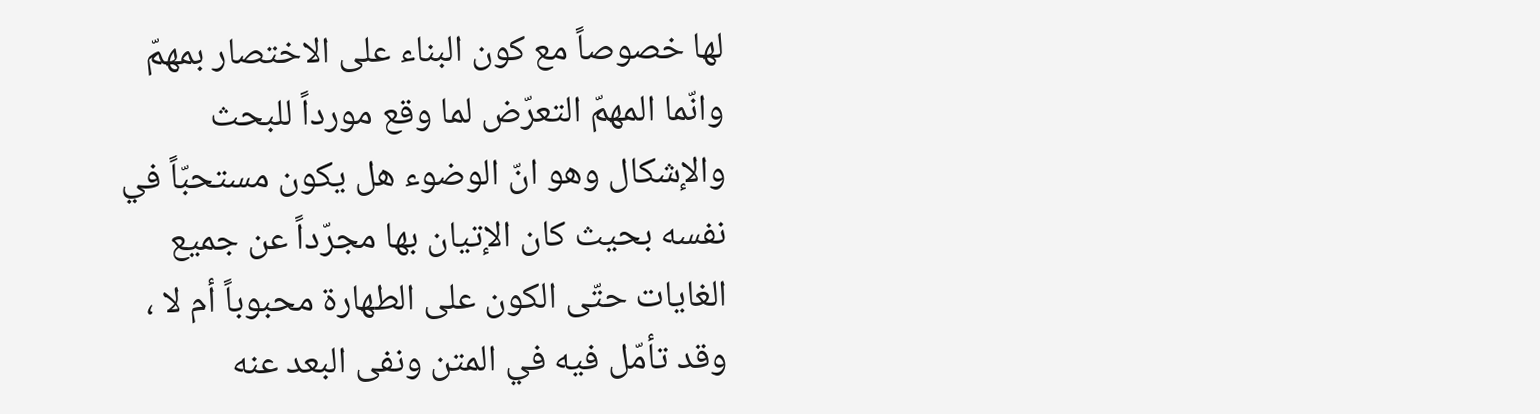لها خصوصاً مع كون البناء على الاختصار بمهمّ وانّما المهمّ التعرّض لما وقع مورداً للبحث والإشكال وهو انّ الوضوء هل يكون مستحبّاً في نفسه بحيث كان الإتيان بها مجرّداً عن جميع الغايات حتّى الكون على الطهارة محبوباً أم لا ، وقد تأمّل فيه في المتن ونفى البعد عنه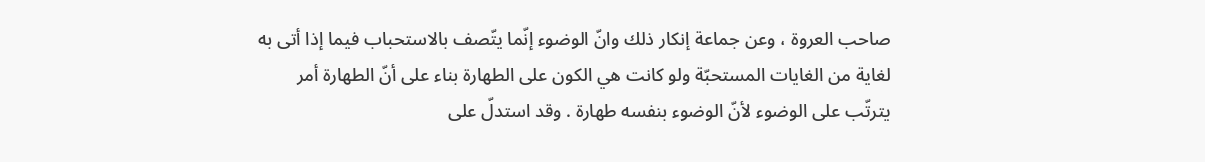صاحب العروة ، وعن جماعة إنكار ذلك وانّ الوضوء إنّما يتّصف بالاستحباب فيما إذا أتى به لغاية من الغايات المستحبّة ولو كانت هي الكون على الطهارة بناء على أنّ الطهارة أمر يترتّب على الوضوء لأنّ الوضوء بنفسه طهارة . وقد استدلّ على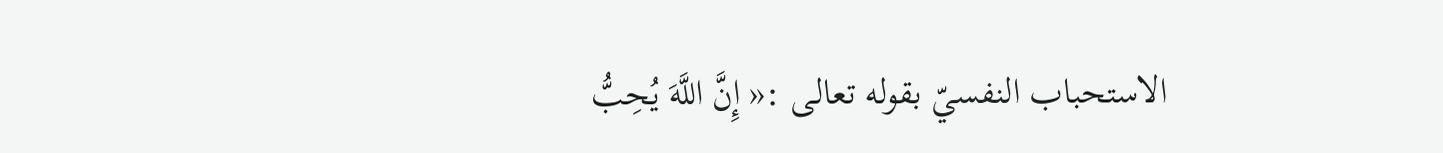الاستحباب النفسيّ بقوله تعالى :« إِنَّ اللَّهَ يُحِبُّ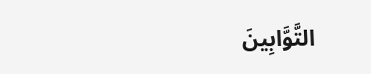التَّوَّابِينَ